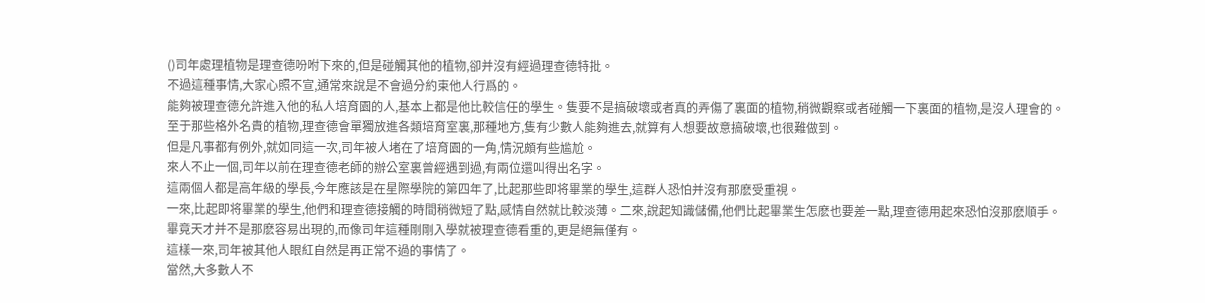()司年處理植物是理查德吩咐下來的,但是碰觸其他的植物,卻并沒有經過理查德特批。
不過這種事情,大家心照不宣,通常來說是不會過分約束他人行爲的。
能夠被理查德允許進入他的私人培育園的人,基本上都是他比較信任的學生。隻要不是搞破壞或者真的弄傷了裏面的植物,稍微觀察或者碰觸一下裏面的植物,是沒人理會的。
至于那些格外名貴的植物,理查德會單獨放進各類培育室裏,那種地方,隻有少數人能夠進去,就算有人想要故意搞破壞,也很難做到。
但是凡事都有例外,就如同這一次,司年被人堵在了培育園的一角,情況頗有些尴尬。
來人不止一個,司年以前在理查德老師的辦公室裏曾經遇到過,有兩位還叫得出名字。
這兩個人都是高年級的學長,今年應該是在星際學院的第四年了,比起那些即将畢業的學生,這群人恐怕并沒有那麽受重視。
一來,比起即将畢業的學生,他們和理查德接觸的時間稍微短了點,感情自然就比較淡薄。二來,說起知識儲備,他們比起畢業生怎麽也要差一點,理查德用起來恐怕沒那麽順手。
畢竟天才并不是那麽容易出現的,而像司年這種剛剛入學就被理查德看重的,更是絕無僅有。
這樣一來,司年被其他人眼紅自然是再正常不過的事情了。
當然,大多數人不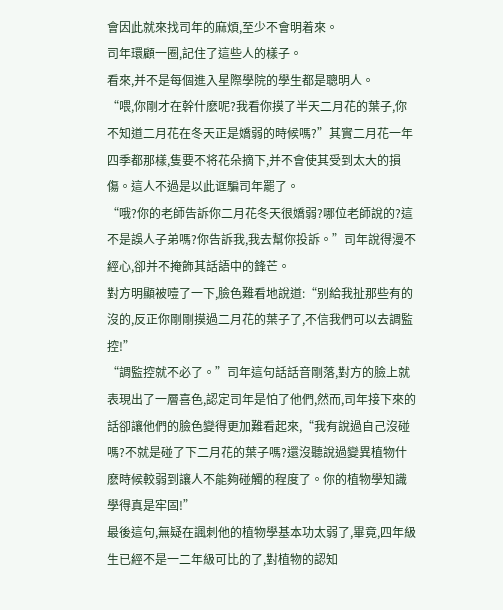會因此就來找司年的麻煩,至少不會明着來。
司年環顧一圈,記住了這些人的樣子。
看來,并不是每個進入星際學院的學生都是聰明人。
“喂,你剛才在幹什麽呢?我看你摸了半天二月花的葉子,你不知道二月花在冬天正是嬌弱的時候嗎?”其實二月花一年四季都那樣,隻要不将花朵摘下,并不會使其受到太大的損傷。這人不過是以此诓騙司年罷了。
“哦?你的老師告訴你二月花冬天很嬌弱?哪位老師說的?這不是誤人子弟嗎?你告訴我,我去幫你投訴。”司年說得漫不經心,卻并不掩飾其話語中的鋒芒。
對方明顯被噎了一下,臉色難看地說道:“别給我扯那些有的沒的,反正你剛剛摸過二月花的葉子了,不信我們可以去調監控!”
“調監控就不必了。”司年這句話話音剛落,對方的臉上就表現出了一層喜色,認定司年是怕了他們,然而,司年接下來的話卻讓他們的臉色變得更加難看起來,“我有說過自己沒碰嗎?不就是碰了下二月花的葉子嗎?還沒聽說過變異植物什麽時候較弱到讓人不能夠碰觸的程度了。你的植物學知識學得真是牢固!”
最後這句,無疑在諷刺他的植物學基本功太弱了,畢竟,四年級生已經不是一二年級可比的了,對植物的認知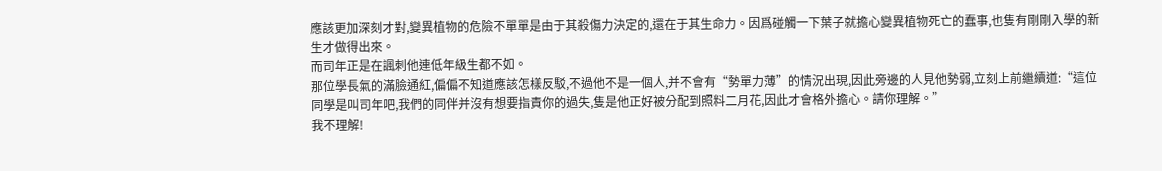應該更加深刻才對,變異植物的危險不單單是由于其殺傷力決定的,還在于其生命力。因爲碰觸一下葉子就擔心變異植物死亡的蠢事,也隻有剛剛入學的新生才做得出來。
而司年正是在諷刺他連低年級生都不如。
那位學長氣的滿臉通紅,偏偏不知道應該怎樣反駁,不過他不是一個人,并不會有“勢單力薄”的情況出現,因此旁邊的人見他勢弱,立刻上前繼續道:“這位同學是叫司年吧,我們的同伴并沒有想要指責你的過失,隻是他正好被分配到照料二月花,因此才會格外擔心。請你理解。”
我不理解!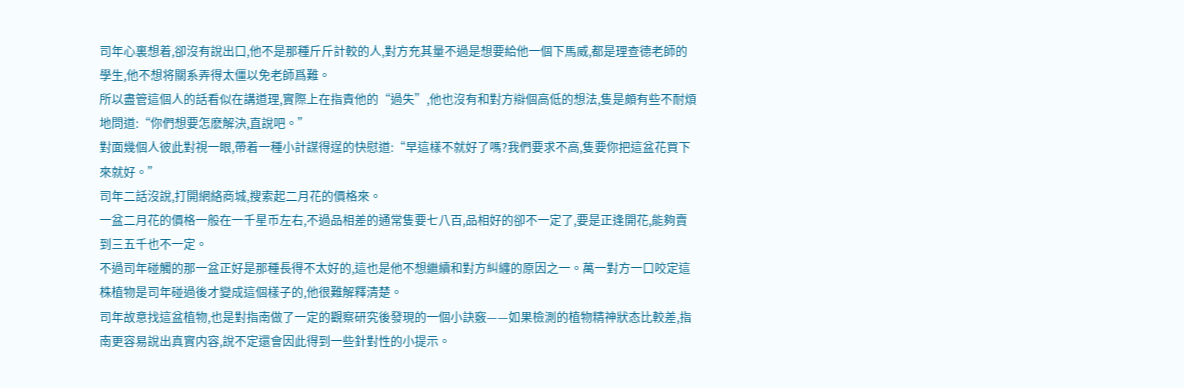司年心裏想着,卻沒有說出口,他不是那種斤斤計較的人,對方充其量不過是想要給他一個下馬威,都是理查德老師的學生,他不想将關系弄得太僵以免老師爲難。
所以盡管這個人的話看似在講道理,實際上在指責他的“過失”,他也沒有和對方辯個高低的想法,隻是頗有些不耐煩地問道:“你們想要怎麽解決,直說吧。”
對面幾個人彼此對視一眼,帶着一種小計謀得逞的快慰道:“早這樣不就好了嗎?我們要求不高,隻要你把這盆花買下來就好。”
司年二話沒說,打開網絡商城,搜索起二月花的價格來。
一盆二月花的價格一般在一千星币左右,不過品相差的通常隻要七八百,品相好的卻不一定了,要是正逢開花,能夠賣到三五千也不一定。
不過司年碰觸的那一盆正好是那種長得不太好的,這也是他不想繼續和對方糾纏的原因之一。萬一對方一口咬定這株植物是司年碰過後才變成這個樣子的,他很難解釋清楚。
司年故意找這盆植物,也是對指南做了一定的觀察研究後發現的一個小訣竅——如果檢測的植物精神狀态比較差,指南更容易說出真實内容,說不定還會因此得到一些針對性的小提示。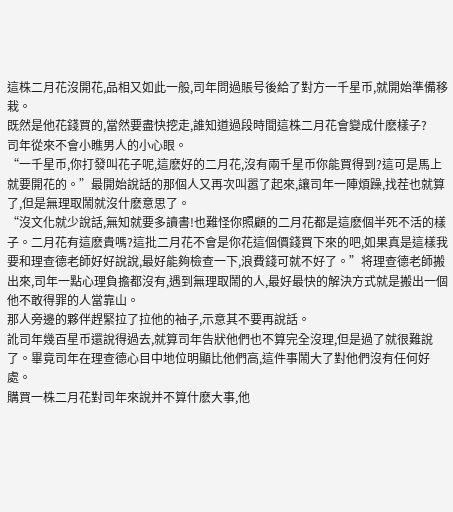這株二月花沒開花,品相又如此一般,司年問過賬号後給了對方一千星币,就開始準備移栽。
既然是他花錢買的,當然要盡快挖走,誰知道過段時間這株二月花會變成什麽樣子?
司年從來不會小瞧男人的小心眼。
“一千星币,你打發叫花子呢,這麽好的二月花,沒有兩千星币你能買得到?這可是馬上就要開花的。”最開始說話的那個人又再次叫嚣了起來,讓司年一陣煩躁,找茬也就算了,但是無理取鬧就沒什麽意思了。
“沒文化就少說話,無知就要多讀書!也難怪你照顧的二月花都是這麽個半死不活的樣子。二月花有這麽貴嗎?這批二月花不會是你花這個價錢買下來的吧,如果真是這樣我要和理查德老師好好說說,最好能夠檢查一下,浪費錢可就不好了。”将理查德老師搬出來,司年一點心理負擔都沒有,遇到無理取鬧的人,最好最快的解決方式就是搬出一個他不敢得罪的人當靠山。
那人旁邊的夥伴趕緊拉了拉他的袖子,示意其不要再說話。
訛司年幾百星币還說得過去,就算司年告狀他們也不算完全沒理,但是過了就很難說了。畢竟司年在理查德心目中地位明顯比他們高,這件事鬧大了對他們沒有任何好處。
購買一株二月花對司年來說并不算什麽大事,他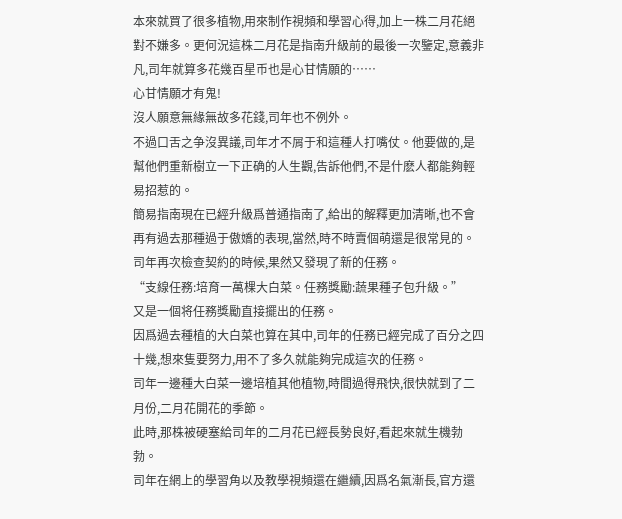本來就買了很多植物,用來制作視頻和學習心得,加上一株二月花絕對不嫌多。更何況這株二月花是指南升級前的最後一次鑒定,意義非凡,司年就算多花幾百星币也是心甘情願的……
心甘情願才有鬼!
沒人願意無緣無故多花錢,司年也不例外。
不過口舌之争沒異議,司年才不屑于和這種人打嘴仗。他要做的,是幫他們重新樹立一下正确的人生觀,告訴他們,不是什麽人都能夠輕易招惹的。
簡易指南現在已經升級爲普通指南了,給出的解釋更加清晰,也不會再有過去那種過于傲嬌的表現,當然,時不時賣個萌還是很常見的。
司年再次檢查契約的時候,果然又發現了新的任務。
“支線任務:培育一萬棵大白菜。任務獎勵:蔬果種子包升級。”
又是一個将任務獎勵直接擺出的任務。
因爲過去種植的大白菜也算在其中,司年的任務已經完成了百分之四十幾,想來隻要努力,用不了多久就能夠完成這次的任務。
司年一邊種大白菜一邊培植其他植物,時間過得飛快,很快就到了二月份,二月花開花的季節。
此時,那株被硬塞給司年的二月花已經長勢良好,看起來就生機勃勃。
司年在網上的學習角以及教學視頻還在繼續,因爲名氣漸長,官方還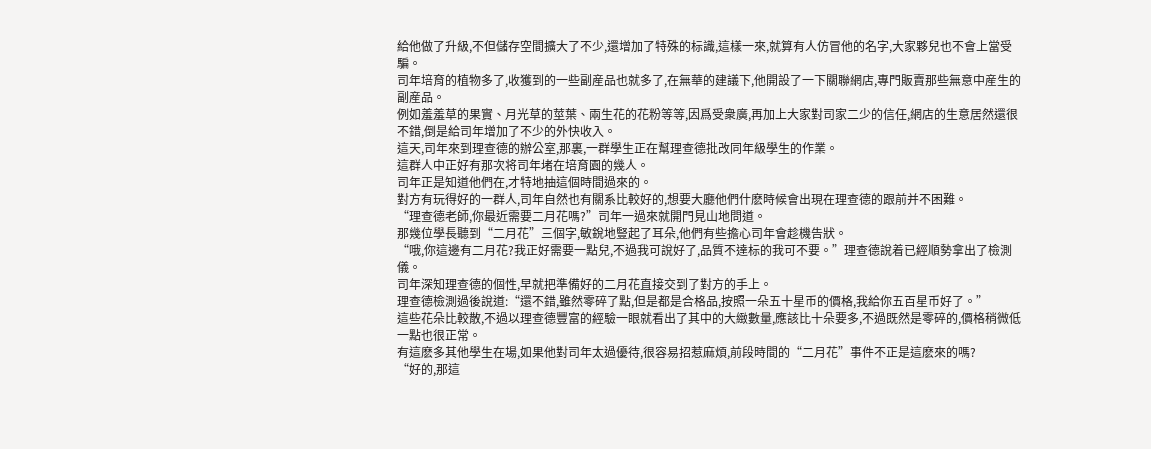給他做了升級,不但儲存空間擴大了不少,還增加了特殊的标識,這樣一來,就算有人仿冒他的名字,大家夥兒也不會上當受騙。
司年培育的植物多了,收獲到的一些副産品也就多了,在無華的建議下,他開設了一下關聯網店,專門販賣那些無意中産生的副産品。
例如羞羞草的果實、月光草的莖葉、兩生花的花粉等等,因爲受衆廣,再加上大家對司家二少的信任,網店的生意居然還很不錯,倒是給司年增加了不少的外快收入。
這天,司年來到理查德的辦公室,那裏,一群學生正在幫理查德批改同年級學生的作業。
這群人中正好有那次将司年堵在培育園的幾人。
司年正是知道他們在,才特地抽這個時間過來的。
對方有玩得好的一群人,司年自然也有關系比較好的,想要大廳他們什麽時候會出現在理查德的跟前并不困難。
“理查德老師,你最近需要二月花嗎?”司年一過來就開門見山地問道。
那幾位學長聽到“二月花”三個字,敏銳地豎起了耳朵,他們有些擔心司年會趁機告狀。
“哦,你這邊有二月花?我正好需要一點兒,不過我可說好了,品質不達标的我可不要。”理查德說着已經順勢拿出了檢測儀。
司年深知理查德的個性,早就把準備好的二月花直接交到了對方的手上。
理查德檢測過後說道:“還不錯,雖然零碎了點,但是都是合格品,按照一朵五十星币的價格,我給你五百星币好了。”
這些花朵比較散,不過以理查德豐富的經驗一眼就看出了其中的大緻數量,應該比十朵要多,不過既然是零碎的,價格稍微低一點也很正常。
有這麽多其他學生在場,如果他對司年太過優待,很容易招惹麻煩,前段時間的“二月花”事件不正是這麽來的嗎?
“好的,那這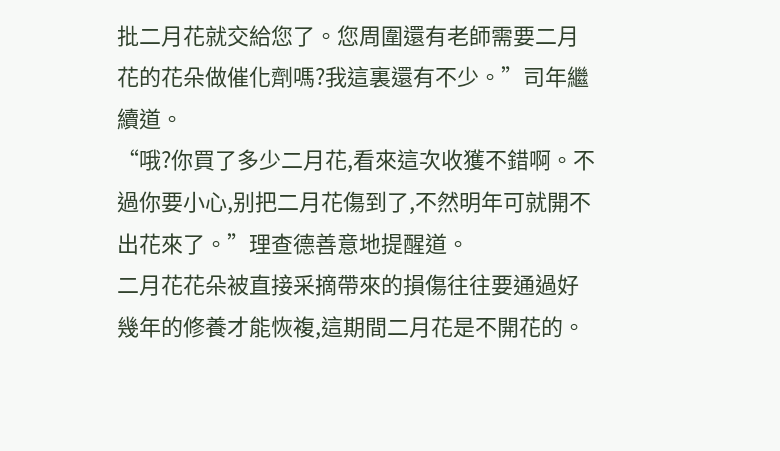批二月花就交給您了。您周圍還有老師需要二月花的花朵做催化劑嗎?我這裏還有不少。”司年繼續道。
“哦?你買了多少二月花,看來這次收獲不錯啊。不過你要小心,别把二月花傷到了,不然明年可就開不出花來了。”理查德善意地提醒道。
二月花花朵被直接采摘帶來的損傷往往要通過好幾年的修養才能恢複,這期間二月花是不開花的。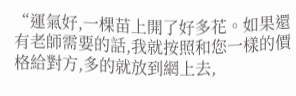“運氣好,一棵苗上開了好多花。如果還有老師需要的話,我就按照和您一樣的價格給對方,多的就放到網上去,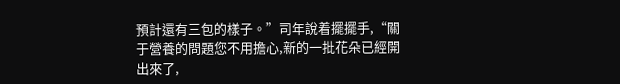預計還有三包的樣子。”司年說着擺擺手,“關于營養的問題您不用擔心,新的一批花朵已經開出來了,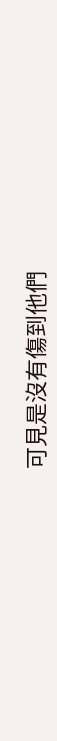可見是沒有傷到他們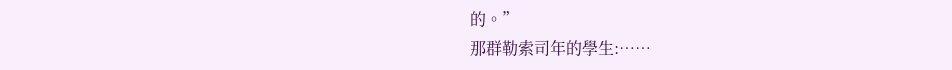的。”
那群勒索司年的學生:……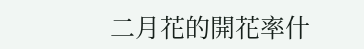二月花的開花率什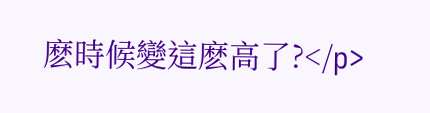麽時候變這麽高了?</p>